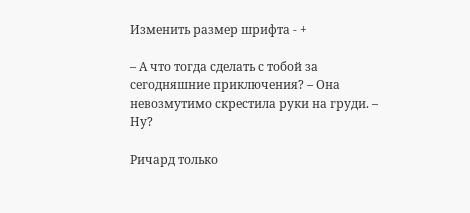Изменить размер шрифта - +

– А что тогда сделать с тобой за сегодняшние приключения? – Она невозмутимо скрестила руки на груди. – Ну?

Ричард только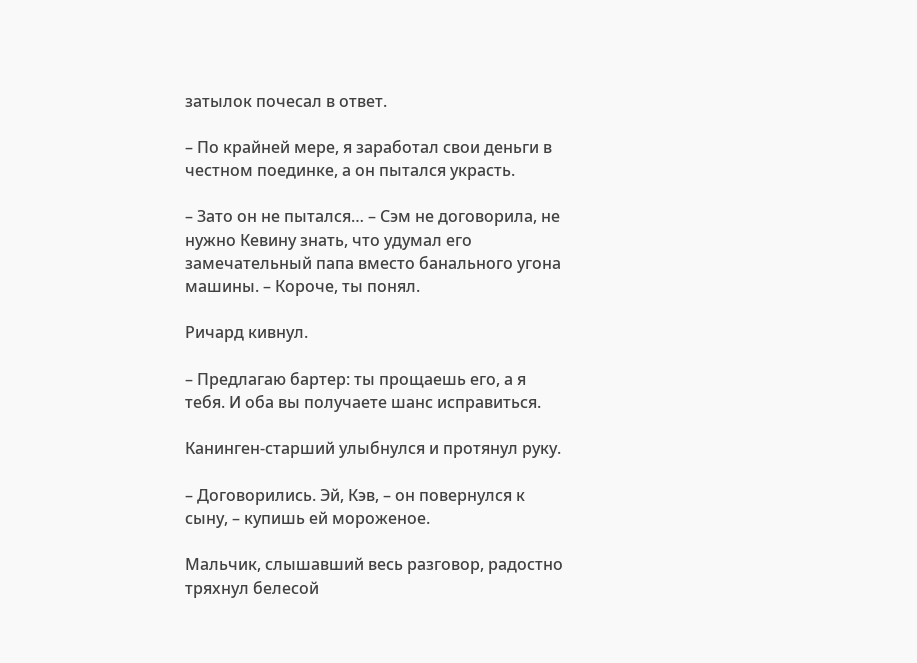затылок почесал в ответ.

– По крайней мере, я заработал свои деньги в честном поединке, а он пытался украсть.

– Зато он не пытался… – Сэм не договорила, не нужно Кевину знать, что удумал его замечательный папа вместо банального угона машины. – Короче, ты понял.

Ричард кивнул.

– Предлагаю бартер: ты прощаешь его, а я тебя. И оба вы получаете шанс исправиться.

Канинген-старший улыбнулся и протянул руку.

– Договорились. Эй, Кэв, – он повернулся к сыну, – купишь ей мороженое.

Мальчик, слышавший весь разговор, радостно тряхнул белесой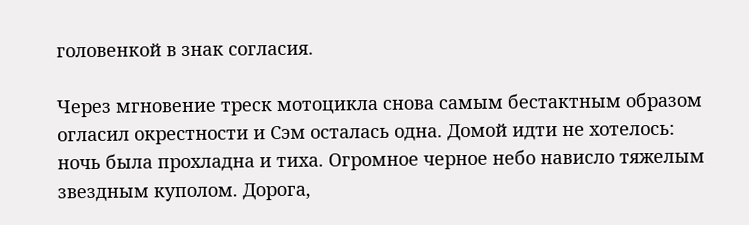головенкой в знак согласия.

Через мгновение треск мотоцикла снова самым бестактным образом огласил окрестности и Сэм осталась одна. Домой идти не хотелось: ночь была прохладна и тиха. Огромное черное небо нависло тяжелым звездным куполом. Дорога,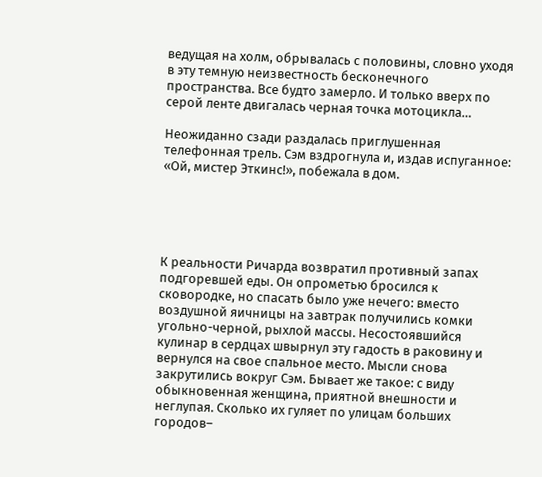ведущая на холм, обрывалась с половины, словно уходя в эту темную неизвестность бесконечного пространства. Все будто замерло. И только вверх по серой ленте двигалась черная точка мотоцикла…

Неожиданно сзади раздалась приглушенная телефонная трель. Сэм вздрогнула и, издав испуганное: «Ой, мистер Эткинс!», побежала в дом.





К реальности Ричарда возвратил противный запах подгоревшей еды. Он опрометью бросился к сковородке, но спасать было уже нечего: вместо воздушной яичницы на завтрак получились комки угольно-черной, рыхлой массы. Несостоявшийся кулинар в сердцах швырнул эту гадость в раковину и вернулся на свое спальное место. Мысли снова закрутились вокруг Сэм. Бывает же такое: с виду обыкновенная женщина, приятной внешности и неглупая. Сколько их гуляет по улицам больших городов–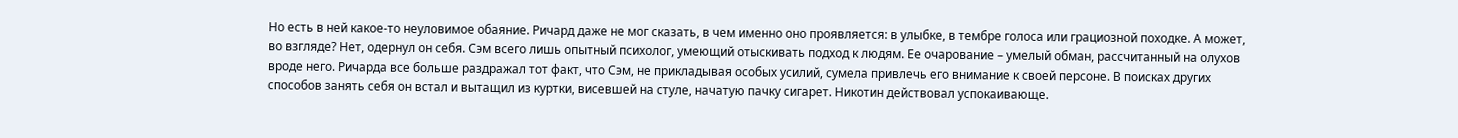Но есть в ней какое-то неуловимое обаяние. Ричард даже не мог сказать, в чем именно оно проявляется: в улыбке, в тембре голоса или грациозной походке. А может, во взгляде? Нет, одернул он себя. Сэм всего лишь опытный психолог, умеющий отыскивать подход к людям. Ее очарование – умелый обман, рассчитанный на олухов вроде него. Ричарда все больше раздражал тот факт, что Сэм, не прикладывая особых усилий, сумела привлечь его внимание к своей персоне. В поисках других способов занять себя он встал и вытащил из куртки, висевшей на стуле, начатую пачку сигарет. Никотин действовал успокаивающе.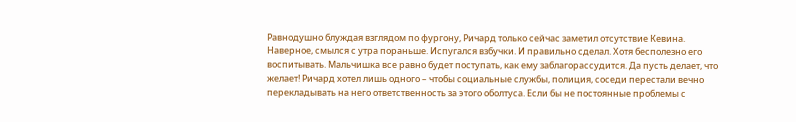Равнодушно блуждая взглядом по фургону, Ричард только сейчас заметил отсутствие Кевина. Наверное, смылся с утра пораньше. Испугался взбучки. И правильно сделал. Хотя бесполезно его воспитывать. Мальчишка все равно будет поступать, как ему заблагорассудится. Да пусть делает, что желает! Ричард хотел лишь одного – чтобы социальные службы, полиция, соседи перестали вечно перекладывать на него ответственность за этого оболтуса. Если бы не постоянные проблемы с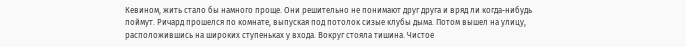Кевином, жить стало бы намного проще. Они решительно не понимают друг друга и вряд ли когда-нибудь поймут. Ричард прошелся по комнате, выпуская под потолок сизые клубы дыма. Потом вышел на улицу, расположившись на широких ступеньках у входа. Вокруг стояла тишина. Чистое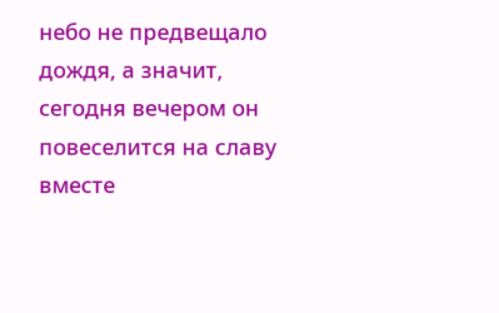небо не предвещало дождя, а значит, сегодня вечером он повеселится на славу вместе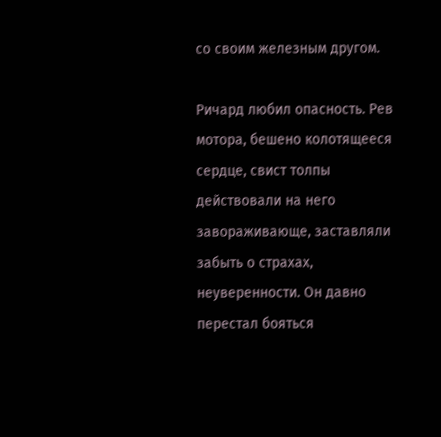со своим железным другом.

Ричард любил опасность. Рев мотора, бешено колотящееся сердце, свист толпы действовали на него завораживающе, заставляли забыть о страхах, неуверенности. Он давно перестал бояться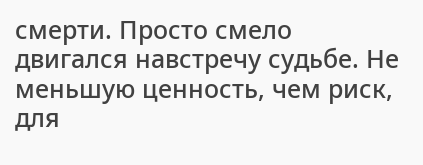смерти. Просто смело двигался навстречу судьбе. Не меньшую ценность, чем риск, для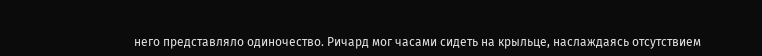него представляло одиночество. Ричард мог часами сидеть на крыльце, наслаждаясь отсутствием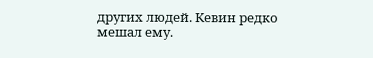других людей. Кевин редко мешал ему.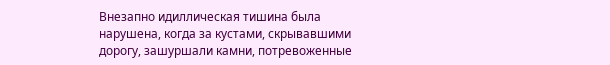Внезапно идиллическая тишина была нарушена, когда за кустами, скрывавшими дорогу, зашуршали камни, потревоженные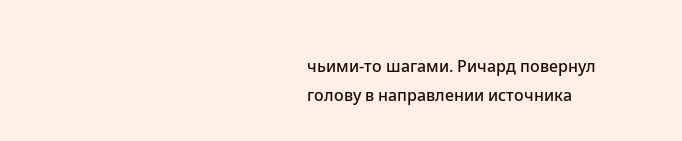чьими-то шагами. Ричард повернул голову в направлении источника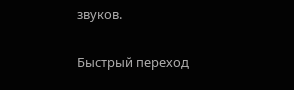звуков.

Быстрый переход